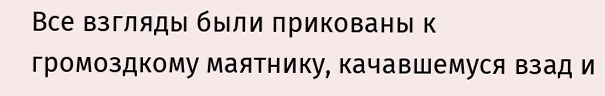Все взгляды были прикованы к громоздкому маятнику, качавшемуся взад и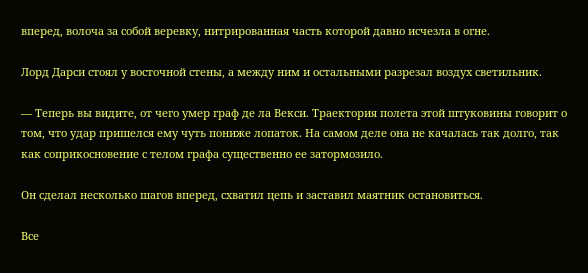вперед, волоча за собой веревку, нитрированная часть которой давно исчезла в огне.

Лорд Дарси стоял у восточной стены, а между ним и остальными разрезал воздух светильник.

— Теперь вы видите, от чего умер граф де ла Векси. Траектория полета этой штуковины говорит о том, что удар пришелся ему чуть пониже лопаток. На самом деле она не качалась так долго, так как соприкосновение с телом графа существенно ее затормозило.

Он сделал несколько шагов вперед, схватил цепь и заставил маятник остановиться.

Все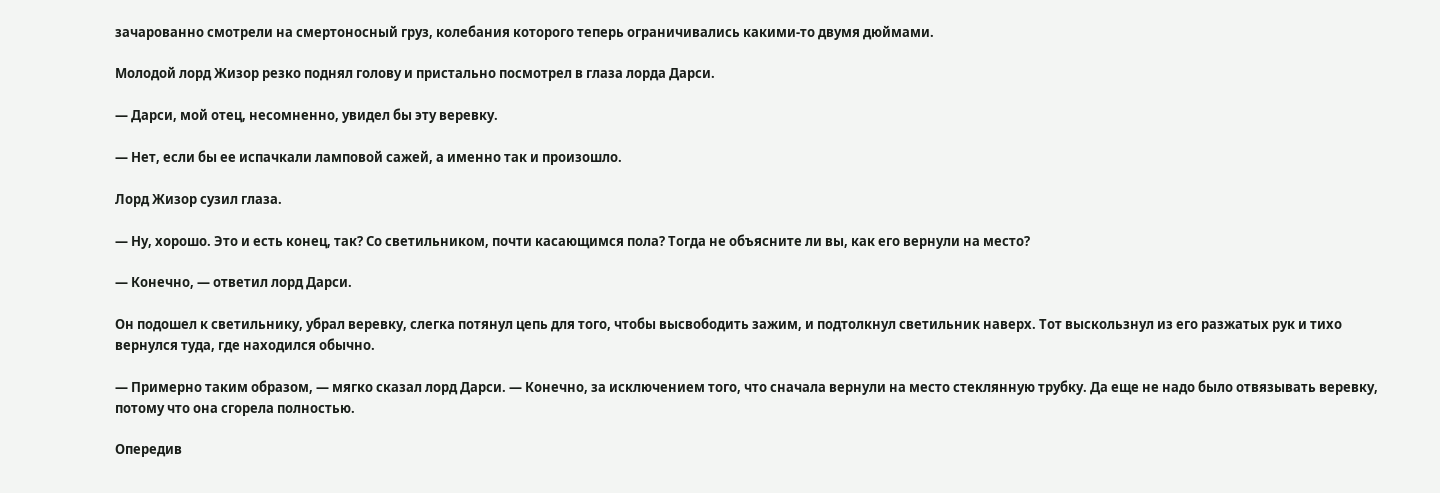зачарованно смотрели на смертоносный груз, колебания которого теперь ограничивались какими-то двумя дюймами.

Молодой лорд Жизор резко поднял голову и пристально посмотрел в глаза лорда Дарси.

— Дарси, мой отец, несомненно, увидел бы эту веревку.

— Нет, если бы ее испачкали ламповой сажей, а именно так и произошло.

Лорд Жизор сузил глаза.

— Ну, хорошо. Это и есть конец, так? Со светильником, почти касающимся пола? Тогда не объясните ли вы, как его вернули на место?

— Конечно, — ответил лорд Дарси.

Он подошел к светильнику, убрал веревку, слегка потянул цепь для того, чтобы высвободить зажим, и подтолкнул светильник наверх. Тот выскользнул из его разжатых рук и тихо вернулся туда, где находился обычно.

— Примерно таким образом, — мягко сказал лорд Дарси. — Конечно, за исключением того, что сначала вернули на место стеклянную трубку. Да еще не надо было отвязывать веревку, потому что она сгорела полностью.

Опередив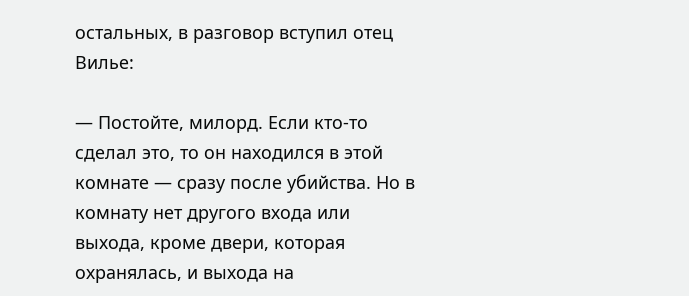остальных, в разговор вступил отец Вилье:

— Постойте, милорд. Если кто-то сделал это, то он находился в этой комнате — сразу после убийства. Но в комнату нет другого входа или выхода, кроме двери, которая охранялась, и выхода на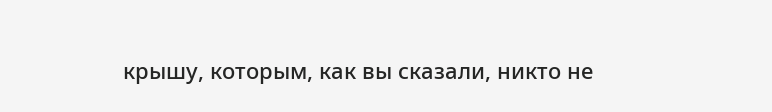крышу, которым, как вы сказали, никто не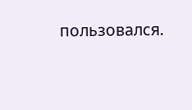пользовался.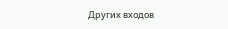Других входов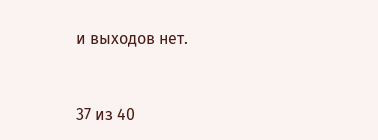и выходов нет.



37 из 40